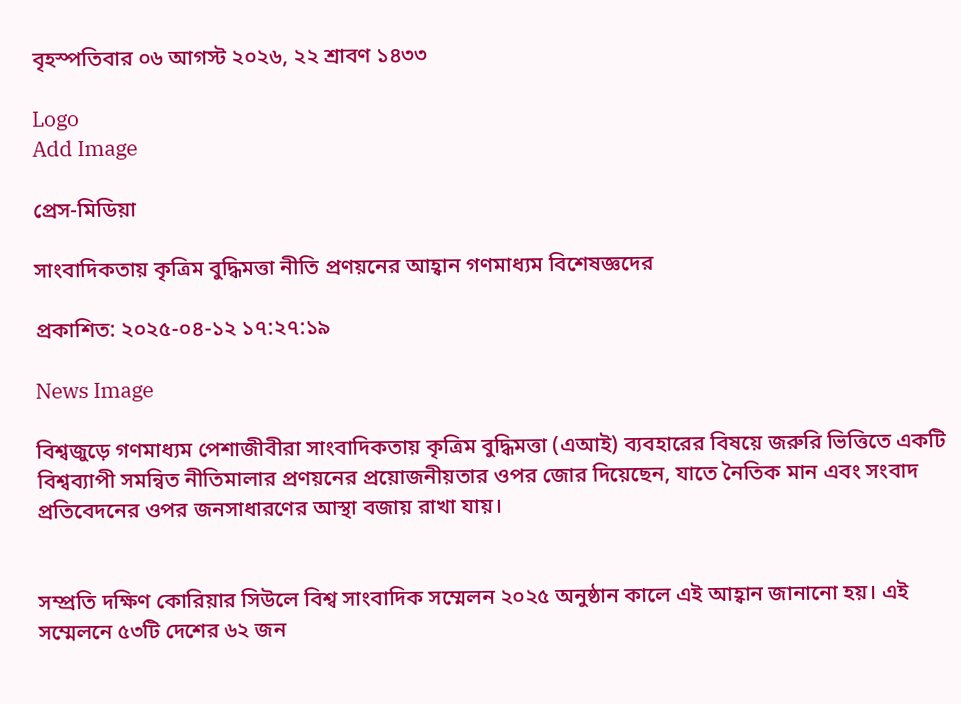বৃহস্পতিবার ০৬ আগস্ট ২০২৬, ২২ শ্রাবণ ১৪৩৩

Logo
Add Image

প্রেস-মিডিয়া

সাংবাদিকতায় কৃত্রিম বুদ্ধিমত্তা নীতি প্রণয়নের আহ্বান গণমাধ্যম বিশেষজ্ঞদের

প্রকাশিত: ২০২৫-০৪-১২ ১৭:২৭:১৯

News Image

বিশ্বজুড়ে গণমাধ্যম পেশাজীবীরা সাংবাদিকতায় কৃত্রিম বুদ্ধিমত্তা (এআই) ব্যবহারের বিষয়ে জরুরি ভিত্তিতে একটি বিশ্বব্যাপী সমন্বিত নীতিমালার প্রণয়নের প্রয়োজনীয়তার ওপর জোর দিয়েছেন, যাতে নৈতিক মান এবং সংবাদ প্রতিবেদনের ওপর জনসাধারণের আস্থা বজায় রাখা যায়।


সম্প্রতি দক্ষিণ কোরিয়ার সিউলে বিশ্ব সাংবাদিক সম্মেলন ২০২৫ অনুষ্ঠান কালে এই আহ্বান জানানো হয়। এই সম্মেলনে ৫৩টি দেশের ৬২ জন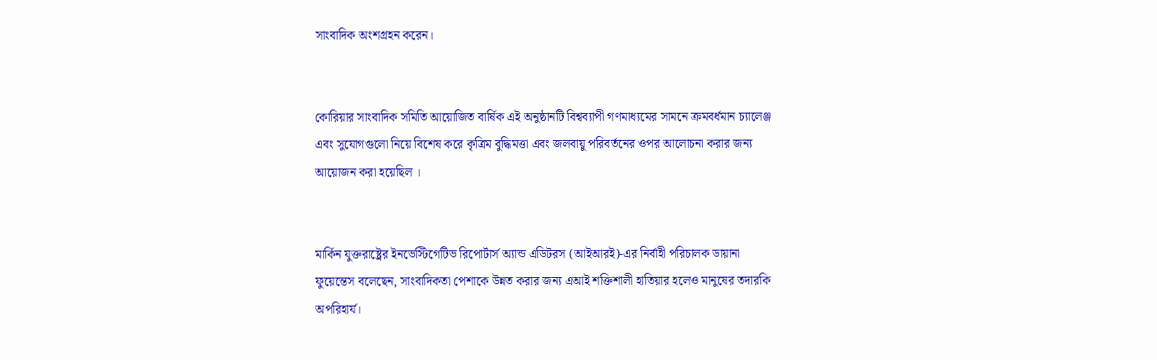সাংবাদিক অংশগ্রহন করেন।


কোরিয়ার সাংবাদিক সমিতি আয়োজিত বার্ষিক এই অনুষ্ঠানটি বিশ্বব্যাপী গণমাধ্যমের সামনে ক্রমবর্ধমান চ্যালেঞ্জ এবং সুযোগগুলো নিয়ে বিশেষ করে কৃত্রিম বুদ্ধিমত্তা এবং জলবায়ু পরিবর্তনের ওপর আলোচনা করার জন্য আয়োজন করা হয়েছিল ।


মার্কিন যুক্তরাষ্ট্রের ইনভেস্টিগেটিভ রিপোর্টার্স অ্যান্ড এডিটরস (আইআরই)-এর নির্বাহী পরিচালক ডায়ানা ফুয়েন্তেস বলেছেন, সাংবাদিকতা পেশাকে উন্নত করার জন্য এআই শক্তিশালী হাতিয়ার হলেও মানুষের তদারকি অপরিহার্য।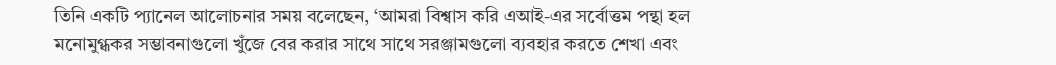তিনি একটি প্যানেল আলোচনার সময় বলেছেন, ‘আমরা বিশ্বাস করি এআই-এর সর্বোত্তম পন্থা হল মনোমুগ্ধকর সম্ভাবনাগুলো খুঁজে বের করার সাথে সাথে সরঞ্জামগুলো ব্যবহার করতে শেখা এবং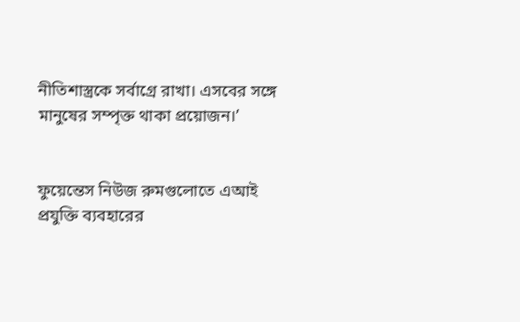নীতিশাস্ত্রকে সর্বাগ্রে রাখা। এসবের সঙ্গে মানুষের সম্পৃক্ত থাকা প্রয়োজন।’


ফুয়েন্তেস নিউজ রুমগুলোতে এআই প্রযুক্তি ব্যবহারের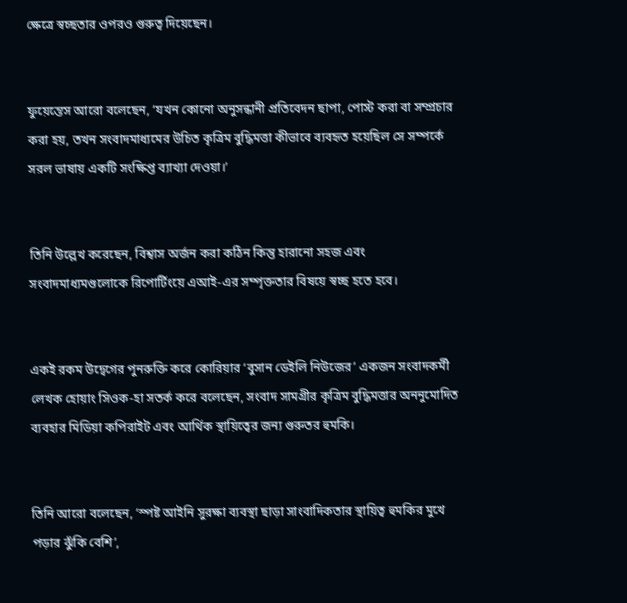ক্ষেত্রে স্বচ্ছতার ওপরও গুরুত্ব দিয়েছেন।


ফুয়েন্তেস আরো বলেছেন, ‘যখন কোনো অনুসন্ধানী প্রতিবেদন ছাপা, পোস্ট করা বা সম্প্রচার করা হয়, তখন সংবাদমাধ্যমের উচিত কৃত্রিম বুদ্ধিমত্তা কীভাবে ব্যবহৃত হয়েছিল সে সম্পর্কে সরল ভাষায় একটি সংক্ষিপ্ত ব্যাখ্যা দেওয়া।’


তিনি উল্লেখ করেছেন, বিশ্বাস অর্জন করা কঠিন কিন্তু হারানো সহজ এবং সংবাদমাধ্যমগুলোকে রিপোর্টিংয়ে এআই-এর সম্পৃক্ততার বিষয়ে স্বচ্ছ হতে হবে।


একই রকম উদ্বেগের পুনরুক্তি করে কোরিয়ার ‘বুসান ডেইলি নিউজের’ একজন সংবাদকর্মী লেখক হোয়াং সিওক-হা সতর্ক করে বলেছেন, সংবাদ সামগ্রীর কৃত্রিম বুদ্ধিমত্তার অননুমোদিত ব্যবহার মিডিয়া কপিরাইট এবং আর্থিক স্থায়িত্বের জন্য গুরুতর হুমকি।


তিনি আরো বলেছেন, ‘স্পষ্ট আইনি সুরক্ষা ব্যবস্থা ছাড়া সাংবাদিকতার স্থায়িত্ব হুমকির মুখে পড়ার ঝুঁকি বেশি’,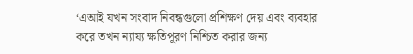‘এআই যখন সংবাদ নিবন্ধগুলো প্রশিক্ষণ দেয় এবং ব্যবহার করে তখন ন্যায্য ক্ষতিপূরণ নিশ্চিত করার জন্য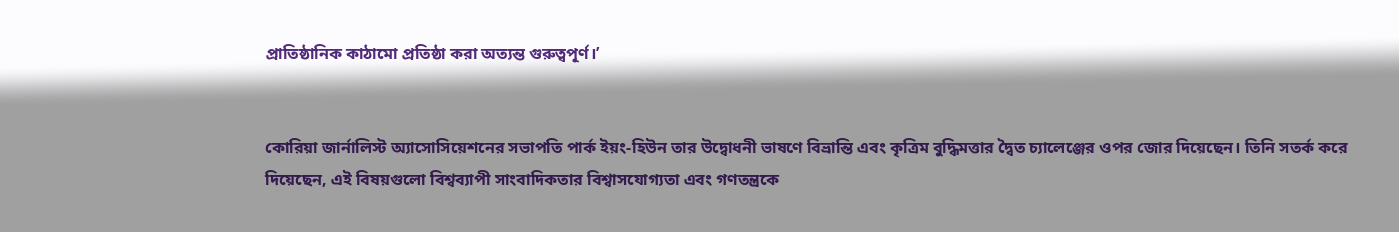প্রাতিষ্ঠানিক কাঠামো প্রতিষ্ঠা করা অত্যন্ত গুরুত্বপূর্ণ।’


কোরিয়া জার্নালিস্ট অ্যাসোসিয়েশনের সভাপতি পার্ক ইয়ং-হিউন তার উদ্বোধনী ভাষণে বিভ্রান্তি এবং কৃত্রিম বুদ্ধিমত্তার দ্বৈত চ্যালেঞ্জের ওপর জোর দিয়েছেন। তিনি সতর্ক করে দিয়েছেন, এই বিষয়গুলো বিশ্বব্যাপী সাংবাদিকতার বিশ্বাসযোগ্যতা এবং গণতন্ত্রকে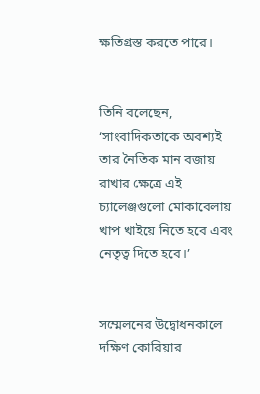ক্ষতিগ্রস্ত করতে পারে।


তিনি বলেছেন, ‘সাংবাদিকতাকে অবশ্যই তার নৈতিক মান বজায় রাখার ক্ষেত্রে এই চ্যালেঞ্জগুলো মোকাবেলায় খাপ খাইয়ে নিতে হবে এবং নেতৃত্ব দিতে হবে।’


সম্মেলনের উদ্বোধনকালে দক্ষিণ কোরিয়ার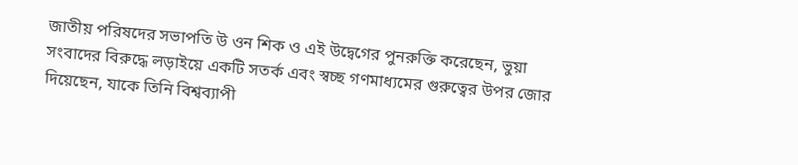জাতীয় পরিষদের সভাপতি উ ওন শিক ও এই উদ্বেগের পুনরুক্তি করেছেন, ভুয়া সংবাদের বিরুদ্ধে লড়াইয়ে একটি সতর্ক এবং স্বচ্ছ গণমাধ্যমের গুরুত্বের উপর জোর দিয়েছেন, যাকে তিনি বিশ্বব্যাপী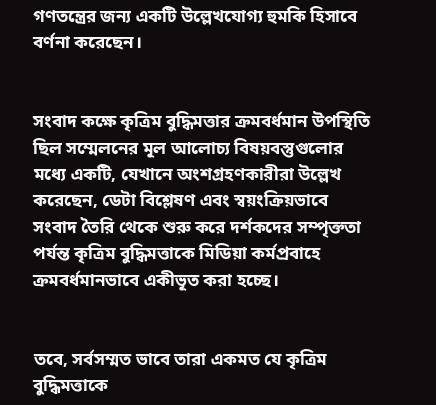গণতন্ত্রের জন্য একটি উল্লেখযোগ্য হুমকি হিসাবে বর্ণনা করেছেন।


সংবাদ কক্ষে কৃত্রিম বুদ্ধিমত্তার ক্রমবর্ধমান উপস্থিতি ছিল সম্মেলনের মূল আলোচ্য বিষয়বস্তুগুলোর মধ্যে একটি, যেখানে অংশগ্রহণকারীরা উল্লেখ করেছেন, ডেটা বিশ্লেষণ এবং স্বয়ংক্রিয়ভাবে সংবাদ তৈরি থেকে শুরু করে দর্শকদের সম্পৃক্ততা পর্যন্ত কৃত্রিম বুদ্ধিমত্তাকে মিডিয়া কর্মপ্রবাহে ক্রমবর্ধমানভাবে একীভূত করা হচ্ছে।


তবে, সর্বসম্মত ভাবে তারা একমত যে কৃত্রিম বুদ্ধিমত্তাকে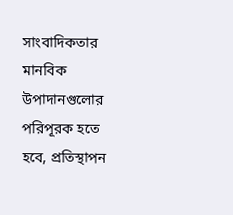সাংবাদিকতার মানবিক উপাদানগুলোর পরিপূরক হতে হবে, প্রতিস্থাপন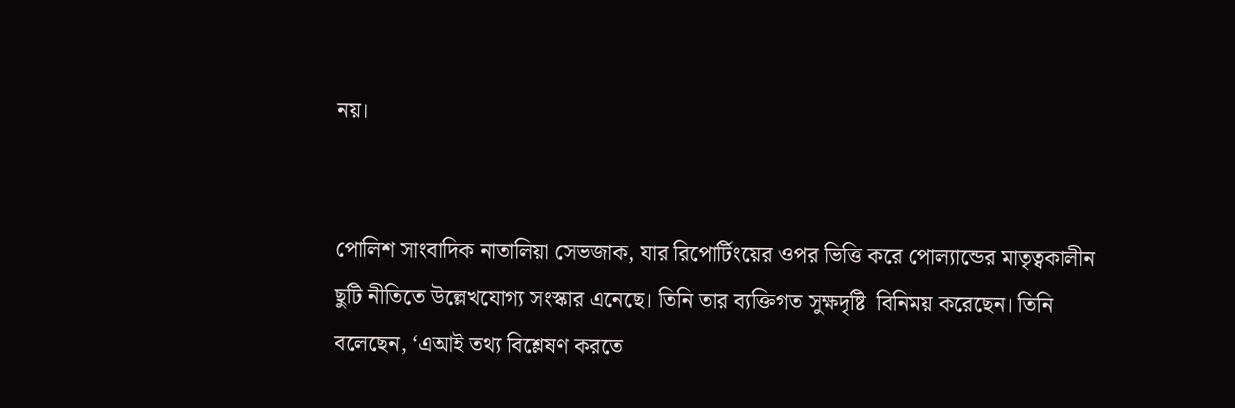নয়।


পোলিশ সাংবাদিক নাতালিয়া সেভজাক, যার রিপোর্টিংয়ের ওপর ভিত্তি করে পোল্যান্ডের মাতৃত্বকালীন ছুটি নীতিতে উল্লেখযোগ্য সংস্কার এনেছে। তিনি তার ব্যক্তিগত সুক্ষদৃষ্টি  বিনিময় করেছেন। তিনি বলেছেন, ‘এআই তথ্য বিশ্লেষণ করতে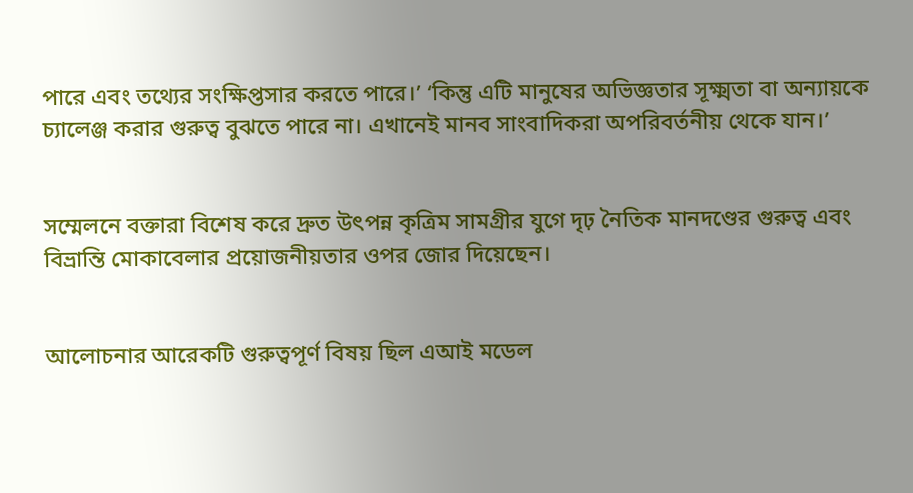পারে এবং তথ্যের সংক্ষিপ্তসার করতে পারে।’ ‘কিন্তু এটি মানুষের অভিজ্ঞতার সূক্ষ্মতা বা অন্যায়কে চ্যালেঞ্জ করার গুরুত্ব বুঝতে পারে না। এখানেই মানব সাংবাদিকরা অপরিবর্তনীয় থেকে যান।’


সম্মেলনে বক্তারা বিশেষ করে দ্রুত উৎপন্ন কৃত্রিম সামগ্রীর যুগে দৃঢ় নৈতিক মানদণ্ডের গুরুত্ব এবং বিভ্রান্তি মোকাবেলার প্রয়োজনীয়তার ওপর জোর দিয়েছেন।


আলোচনার আরেকটি গুরুত্বপূর্ণ বিষয় ছিল এআই মডেল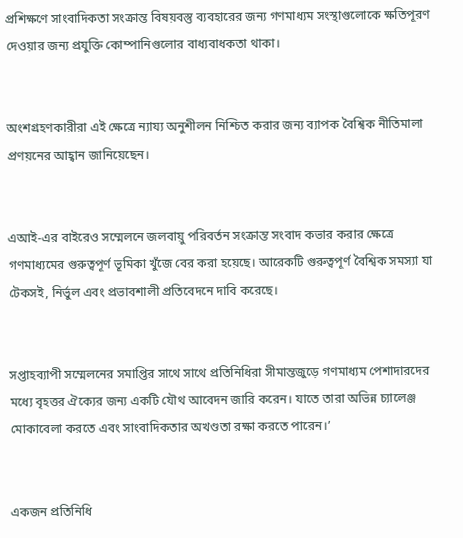প্রশিক্ষণে সাংবাদিকতা সংক্রান্ত বিষয়বস্তু ব্যবহারের জন্য গণমাধ্যম সংস্থাগুলোকে ক্ষতিপূরণ দেওয়ার জন্য প্রযুক্তি কোম্পানিগুলোর বাধ্যবাধকতা থাকা।


অংশগ্রহণকারীরা এই ক্ষেত্রে ন্যায্য অনুশীলন নিশ্চিত করার জন্য ব্যাপক বৈশ্বিক নীতিমালা প্রণয়নের আহ্বান জানিয়েছেন।


এআই-এর বাইরেও সম্মেলনে জলবায়ু পরিবর্তন সংক্রান্ত সংবাদ কভার করার ক্ষেত্রে গণমাধ্যমের গুরুত্বপূর্ণ ভূমিকা খুঁজে বের করা হয়েছে। আরেকটি গুরুত্বপূর্ণ বৈশ্বিক সমস্যা যা টেকসই, নির্ভুল এবং প্রভাবশালী প্রতিবেদনে দাবি করেছে।


সপ্তাহব্যাপী সম্মেলনের সমাপ্তির সাথে সাথে প্রতিনিধিরা সীমান্তজুড়ে গণমাধ্যম পেশাদারদের মধ্যে বৃহত্তর ঐক্যের জন্য একটি যৌথ আবেদন জারি করেন। যাতে তারা অভিন্ন চ্যালেঞ্জ মোকাবেলা করতে এবং সাংবাদিকতার অখণ্ডতা রক্ষা করতে পারেন।’


একজন প্রতিনিধি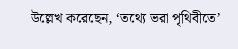উল্লেখ করেছেন, ‘তথ্যে ভরা পৃথিবীতে’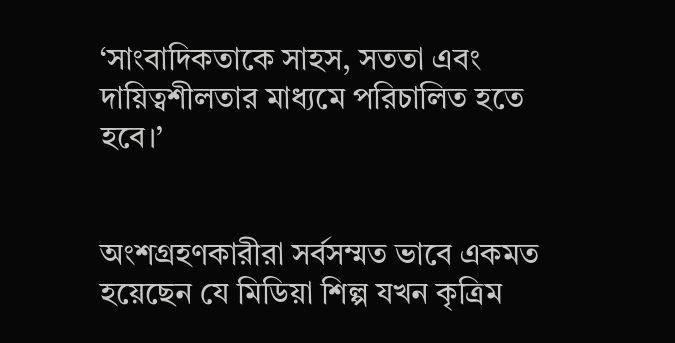‘সাংবাদিকতাকে সাহস, সততা এবং দায়িত্বশীলতার মাধ্যমে পরিচালিত হতে হবে।’


অংশগ্রহণকারীরা সর্বসম্মত ভাবে একমত হয়েছেন যে মিডিয়া শিল্প যখন কৃত্রিম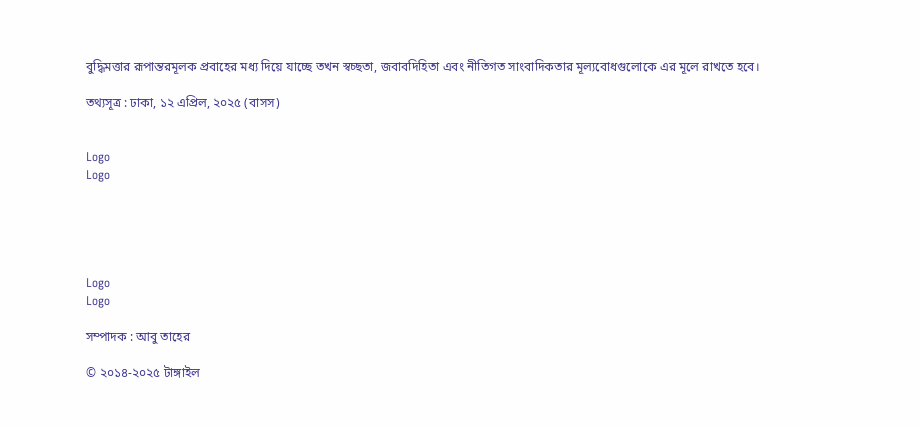বুদ্ধিমত্তার রূপান্তরমূলক প্রবাহের মধ্য দিয়ে যাচ্ছে তখন স্বচ্ছতা, জবাবদিহিতা এবং নীতিগত সাংবাদিকতার মূল্যবোধগুলোকে এর মূলে রাখতে হবে।

তথ্যসূত্র : ঢাকা, ১২ এপ্রিল, ২০২৫ (বাসস)


Logo
Logo





Logo
Logo

সম্পাদক : আবু তাহের

© ২০১৪-২০২৫ টাঙ্গাইল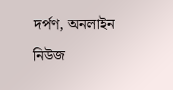দর্পণ, অনলাইন নিউজ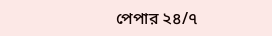পেপার ২৪/৭